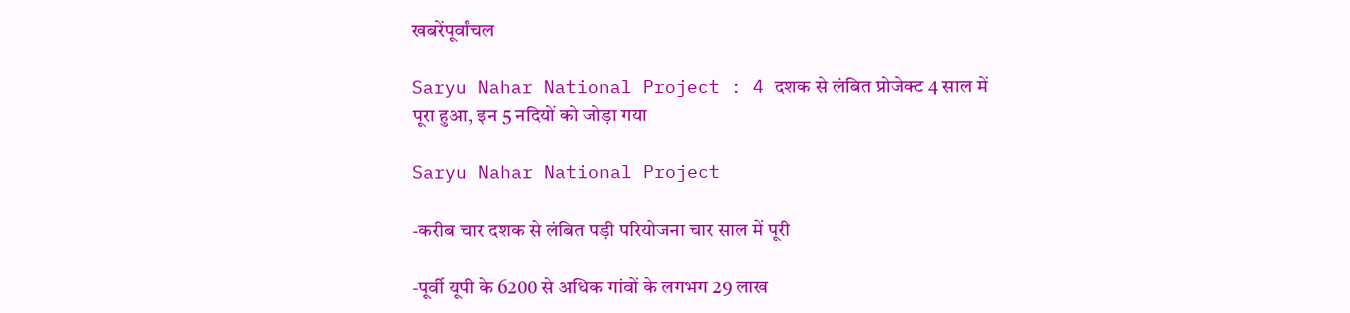खबरेंपूर्वांचल

Saryu Nahar National Project : 4 दशक से लंबित प्रोजेक्ट 4 साल में पूरा हुआ, इन 5 नदियों को जोड़ा गया

Saryu Nahar National Project

-करीब चार दशक से लंबित पड़ी परियोजना चार साल में पूरी

-पूर्वी यूपी के 6200 से अधिक गांवों के लगभग 29 लाख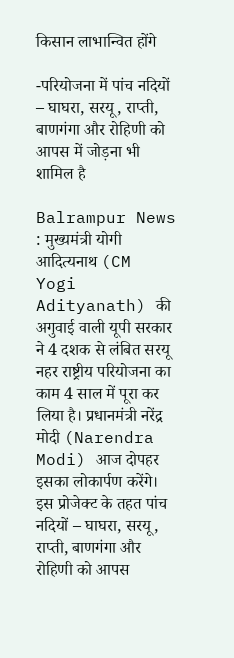किसान लाभान्वित होंगे

-परियोजना में पांच नदियों – घाघरा, सरयू, राप्ती, बाणगंगा और रोहिणी को आपस में जोड़ना भी शामिल है

Balrampur News : मुख्यमंत्री योगी आदित्यनाथ (CM Yogi Adityanath) की अगुवाई वाली यूपी सरकार ने 4 दशक से लंबित सरयू नहर राष्ट्रीय परियोजना का काम 4 साल में पूरा कर लिया है। प्रधानमंत्री नरेंद्र मोदी (Narendra Modi) आज दोपहर इसका लोकार्पण करेंगे। इस प्रोजेक्ट के तहत पांच नदियों – घाघरा, सरयू, राप्ती, बाणगंगा और रोहिणी को आपस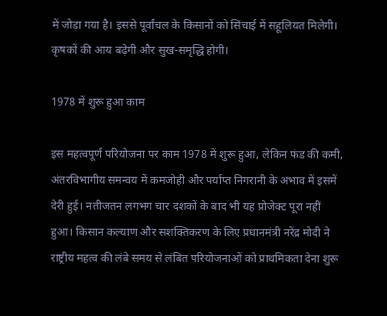में जोड़ा गया है। इससे पूर्वांचल के किसानों को सिंचाई में सहूलियत मिलेगी। कृषकों की आय बढ़ेगी और सुख-समृद्धि होगी।

1978 में शुरू हुआ काम

इस महत्वपूर्ण परियोजना पर काम 1978 में शुरू हुआ, लेकिन फंड की कमी, अंतरविभागीय समन्वय में कमजोही और पर्याप्त निगरानी के अभाव में इसमें देरी हुई। नतीजतन लगभग चार दशकों के बाद भी यह प्रोजेक्ट पूरा नहीं हुआ। किसान कल्याण और सशक्तिकरण के लिए प्रधानमंत्री नरेंद्र मोदी ने राष्ट्रीय महत्व की लंबे समय से लंबित परियोजनाओं को प्राथमिकता देना शुरू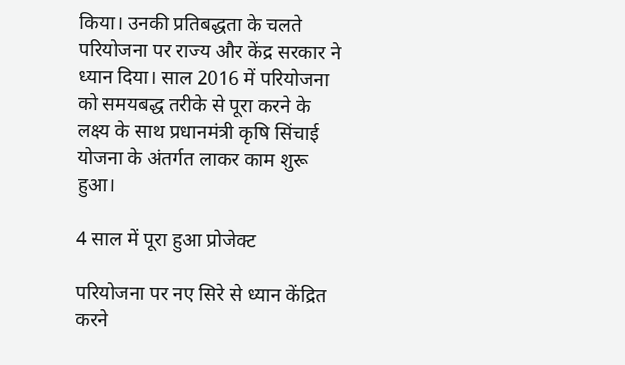किया। उनकी प्रतिबद्धता के चलते परियोजना पर राज्य और केंद्र सरकार ने ध्यान दिया। साल 2016 में परियोजना को समयबद्ध तरीके से पूरा करने के लक्ष्य के साथ प्रधानमंत्री कृषि सिंचाई योजना के अंतर्गत लाकर काम शुरू हुआ।

4 साल में पूरा हुआ प्रोजेक्ट

परियोजना पर नए सिरे से ध्यान केंद्रित करने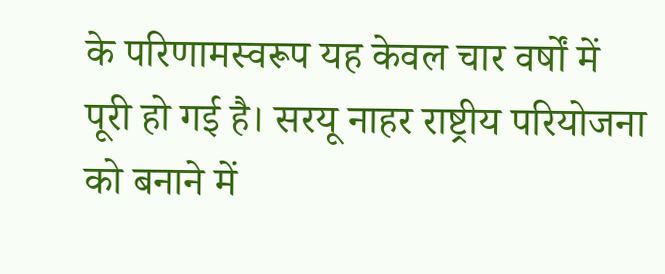के परिणामस्वरूप यह केवल चार वर्षों में पूरी हो गई है। सरयू नाहर राष्ट्रीय परियोजना को बनाने में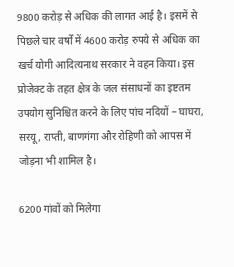9800 करोड़ से अधिक की लागत आई है। इसमें से पिछले चार वर्षों में 4600 करोड़ रुपये से अधिक का खर्च योगी आदित्यनाथ सरकार ने वहन किया। इस प्रोजेक्ट के तहत क्षेत्र के जल संसाधनों का इष्टतम उपयोग सुनिश्चित करने के लिए पांच नदियों – घाघरा, सरयू, राप्ती, बाणगंगा और रोहिणी को आपस में जोड़ना भी शामिल है।

6200 गांवों को मिलेगा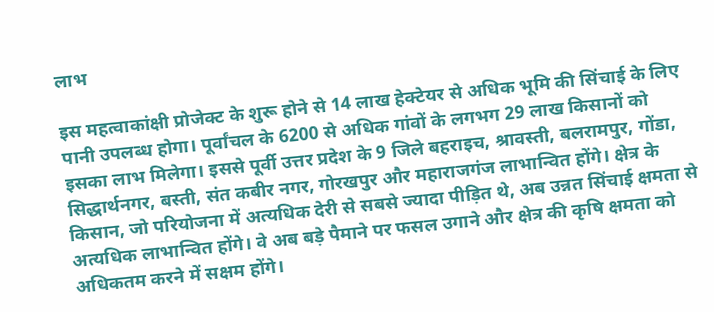लाभ

इस महत्वाकांक्षी प्रोजेक्ट के शुरू होने से 14 लाख हेक्टेयर से अधिक भूमि की सिंचाई के लिए पानी उपलब्ध होगा। पूर्वांचल के 6200 से अधिक गांवों के लगभग 29 लाख किसानों को इसका लाभ मिलेगा। इससे पूर्वी उत्तर प्रदेश के 9 जिले बहराइच, श्रावस्ती, बलरामपुर, गोंडा, सिद्धार्थनगर, बस्ती, संत कबीर नगर, गोरखपुर और महाराजगंज लाभान्वित होंगे। क्षेत्र के किसान, जो परियोजना में अत्यधिक देरी से सबसे ज्यादा पीड़ित थे, अब उन्नत सिंचाई क्षमता से अत्यधिक लाभान्वित होंगे। वे अब बड़े पैमाने पर फसल उगाने और क्षेत्र की कृषि क्षमता को अधिकतम करने में सक्षम होंगे।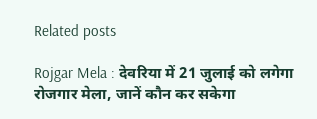Related posts

Rojgar Mela : देवरिया में 21 जुलाई को लगेगा रोजगार मेला, जानें कौन कर सकेगा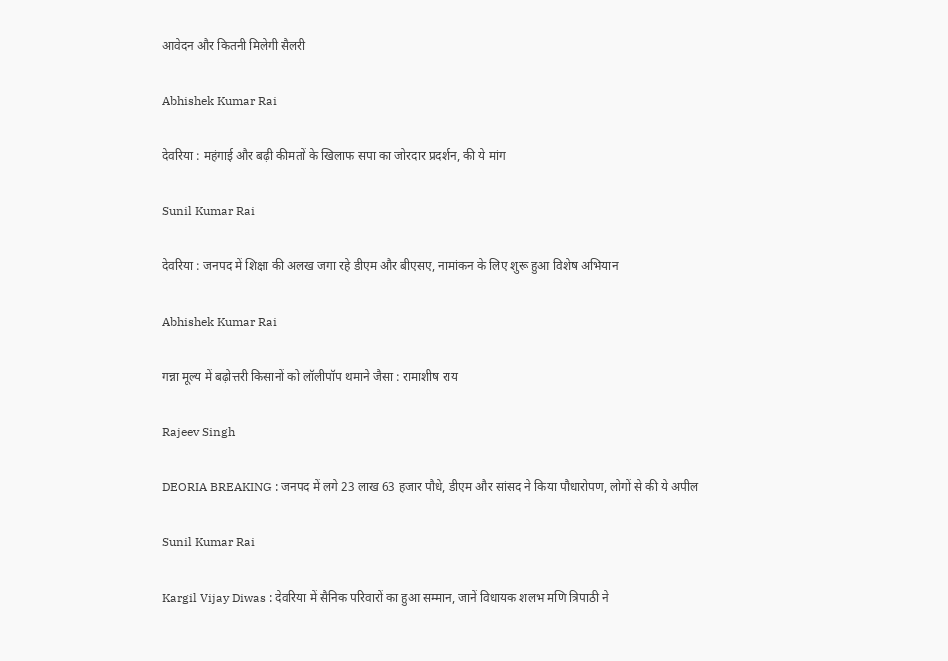आवेदन और कितनी मिलेगी सैलरी

Abhishek Kumar Rai

देवरिया : महंगाई और बढ़ी कीमतों के खिलाफ सपा का जोरदार प्रदर्शन, की ये मांग

Sunil Kumar Rai

देवरिया : जनपद में शिक्षा की अलख जगा रहे डीएम और बीएसए, नामांकन के लिए शुरू हुआ विशेष अभियान

Abhishek Kumar Rai

गन्ना मूल्य में बढ़ोत्तरी किसानों को लॉलीपॉप थमाने जैसा : रामाशीष राय

Rajeev Singh

DEORIA BREAKING : जनपद में लगे 23 लाख 63 हजार पौधे, डीएम और सांसद ने किया पौधारोपण, लोगों से की ये अपील

Sunil Kumar Rai

Kargil Vijay Diwas : देवरिया में सैनिक परिवारों का हुआ सम्मान, जानें विधायक शलभ मणि त्रिपाठी ने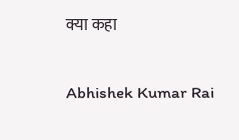क्या कहा

Abhishek Kumar Rai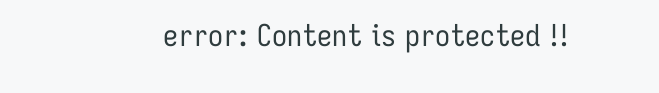error: Content is protected !!